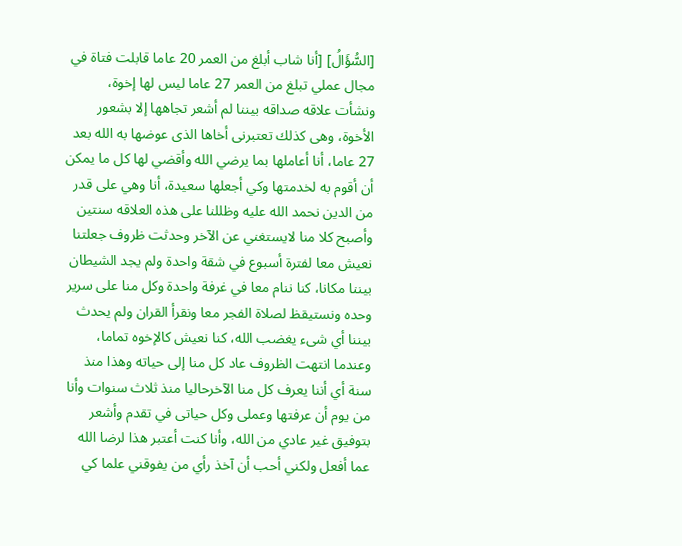[السُّؤَالُ] [أنا شاب أبلغ من العمر 20 عاما قابلت فتاة في مجال عملي تبلغ من العمر 27 عاما ليس لها إخوة، ونشأت علاقه صداقه بيننا لم أشعر تجاهها إلا بشعور الأخوة، وهى كذلك تعتبرنى أخاها الذى عوضها به الله بعد 27 عاما، أنا أعاملها بما يرضي الله وأقضي لها كل ما يمكن أن أقوم به لخدمتها وكي أجعلها سعيدة، أنا وهي على قدر من الدين نحمد الله عليه وظللنا على هذه العلاقه سنتين وأصبح كلا منا لايستغني عن الآخر وحدثت ظروف جعلتنا نعيش معا لفترة أسبوع في شقة واحدة ولم يجد الشيطان بيننا مكانا، كنا ننام معا في غرفة واحدة وكل منا على سرير وحده ونستيقظ لصلاة الفجر معا ونقرأ القران ولم يحدث بيننا أي شىء يغضب الله، كنا نعيش كالإخوه تماما، وعندما انتهت الظروف عاد كل منا إلى حياته وهذا منذ سنة أي أننا يعرف كل منا الآخرحاليا منذ ثلاث سنوات وأنا من يوم أن عرفتها وعملى وكل حياتى في تقدم وأشعر بتوفيق غير عادي من الله، وأنا كنت أعتبر هذا لرضا الله عما أفعل ولكني أحب أن آخذ رأي من يفوقني علما كي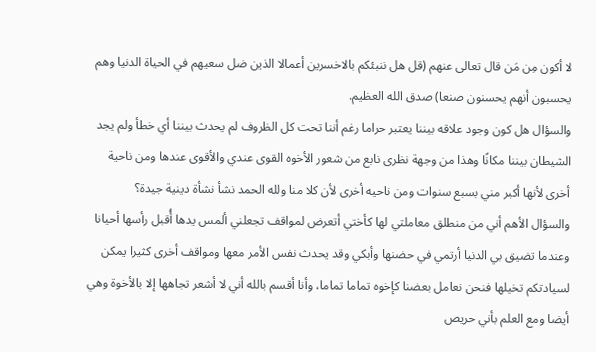لا أكون مِن مَن قال تعالى عنهم (قل هل ننبئكم بالاخسرين أعمالا الذين ضل سعيهم في الحياة الدنيا وهم يحسبون أنهم يحسنون صنعا) صدق الله العظيم.
والسؤال هل كون وجود علاقه بيننا يعتبر حراما رغم أننا تحت كل الظروف لم يحدث بيننا أي خطأ ولم يجد الشيطان بيننا مكانًا وهذا من وجهة نظرى نابع من شعور الأخوه القوى عندي والأقوى عندها ومن ناحية أخرى لأنها أكبر مني بسبع سنوات ومن ناحيه أخرى لأن كلا منا ولله الحمد نشأ نشأة دينية جيدة؟
والسؤال الأهم أني من منطلق معاملتي لها كأختي أتعرض لمواقف تجعلني ألمس يدها أُقبل رأسها أحيانا وعندما تضيق بي الدنيا أرتمي في حضنها وأبكي وقد يحدث نفس الأمر معها ومواقف أخرى كثيرا يمكن لسيادتكم تخيلها فنحن نعامل بعضنا كإخوه تماما تماما، وأنا أقسم بالله أني لا أشعر تجاهها إلا بالأخوة وهي أيضا ومع العلم بأني حريص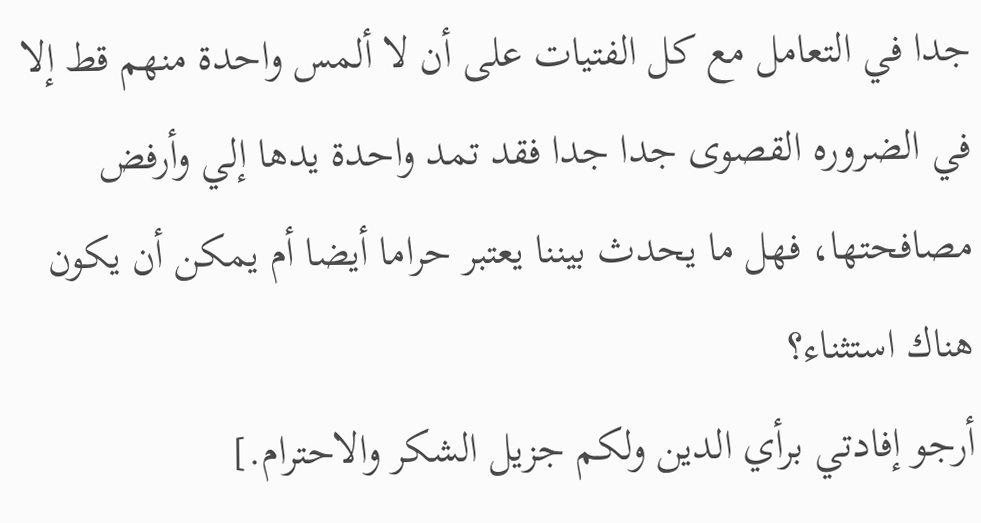جدا في التعامل مع كل الفتيات على أن لا ألمس واحدة منهم قط إلا في الضروره القصوى جدا جدا فقد تمد واحدة يدها إلي وأرفض مصافحتها، فهل ما يحدث بيننا يعتبر حراما أيضا أم يمكن أن يكون هناك استثناء؟
أرجو إفادتي برأي الدين ولكم جزيل الشكر والاحترام.]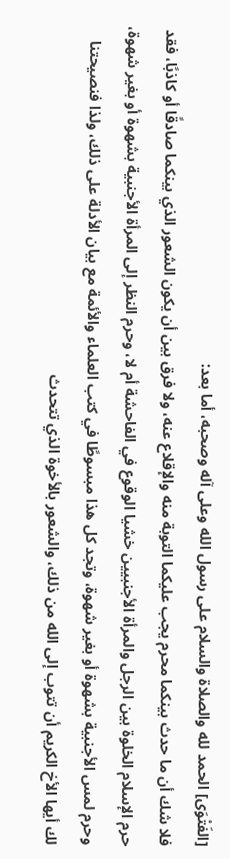[الفَتْوَى] الحمد لله والصلاة والسلام على رسول الله وعلى آله وصحبه، أما بعد:
فلا شك أن ما حدث بينكما محرم يجب عليكما التوبة منه والإقلاع عنه، ولا فرق بين أن يكون الشعور الذي بينكما صادقًا أو كاذبًا، فقد حرم الإسلام الخلوة بين الرجل والمرأة الأجنبيين خشيا الوقوع في الفاحشة أم لا، وحرم النظر إلى المرأة الأجنبية بشهوة أو بغير شهوة، وحرم لمس الأجنبية بشهوة أو بغير شهوة، وتجد كل هذا مبسوطًا في كتب العلماء والأئمة مع بيان الأدلة على ذلك، ولذا فنصيحتنا لك أيها الأخ الكريم أن تتوب إلى الله من ذلك، والشعور بالأخوة الذي تتحدث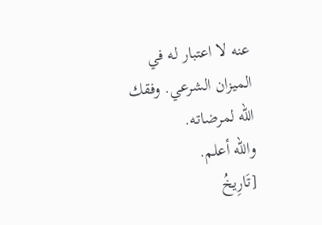عنه لا اعتبار له في الميزان الشرعي. وفقك الله لمرضاته.
والله أعلم.
[تَارِيخُ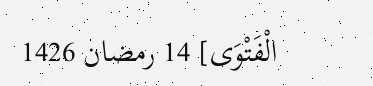الْفَتْوَى] 14 رمضان 1426